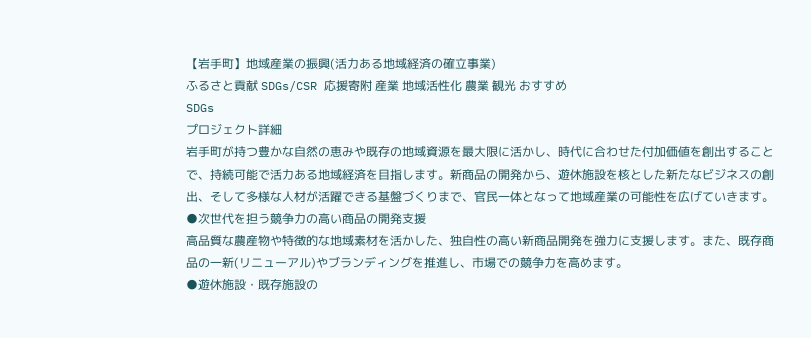【岩手町】地域産業の振興(活力ある地域経済の確立事業)
ふるさと貢献 SDGs/CSR 応援寄附 産業 地域活性化 農業 観光 おすすめ
SDGs
プロジェクト詳細
岩手町が持つ豊かな自然の恵みや既存の地域資源を最大限に活かし、時代に合わせた付加価値を創出することで、持続可能で活力ある地域経済を目指します。新商品の開発から、遊休施設を核とした新たなビジネスの創出、そして多様な人材が活躍できる基盤づくりまで、官民一体となって地域産業の可能性を広げていきます。
●次世代を担う競争力の高い商品の開発支援
高品質な農産物や特徴的な地域素材を活かした、独自性の高い新商品開発を強力に支援します。また、既存商品の一新(リニューアル)やブランディングを推進し、市場での競争力を高めます。
●遊休施設・既存施設の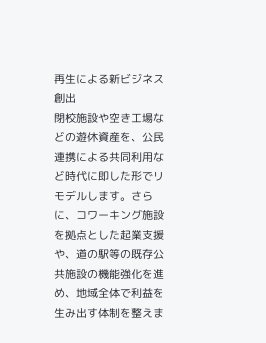再生による新ビジネス創出
閉校施設や空き工場などの遊休資産を、公民連携による共同利用など時代に即した形でリモデルします。さらに、コワーキング施設を拠点とした起業支援や、道の駅等の既存公共施設の機能強化を進め、地域全体で利益を生み出す体制を整えま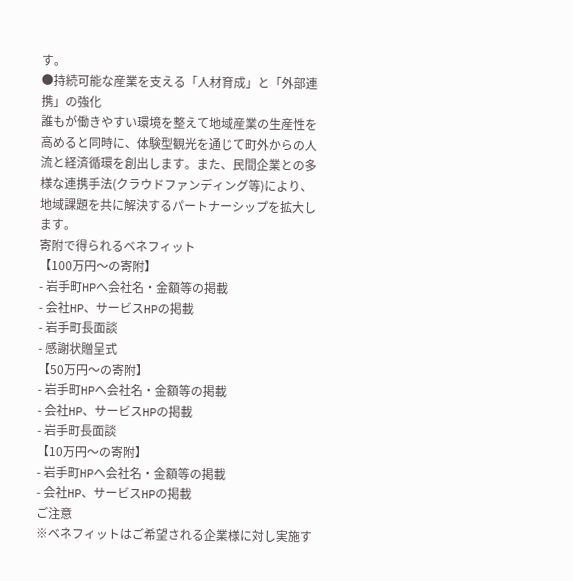す。
●持続可能な産業を支える「人材育成」と「外部連携」の強化
誰もが働きやすい環境を整えて地域産業の生産性を高めると同時に、体験型観光を通じて町外からの人流と経済循環を創出します。また、民間企業との多様な連携手法(クラウドファンディング等)により、地域課題を共に解決するパートナーシップを拡大します。
寄附で得られるベネフィット
【100万円〜の寄附】
- 岩手町HPへ会社名・金額等の掲載
- 会社HP、サービスHPの掲載
- 岩手町長面談
- 感謝状贈呈式
【50万円〜の寄附】
- 岩手町HPへ会社名・金額等の掲載
- 会社HP、サービスHPの掲載
- 岩手町長面談
【10万円〜の寄附】
- 岩手町HPへ会社名・金額等の掲載
- 会社HP、サービスHPの掲載
ご注意
※ベネフィットはご希望される企業様に対し実施す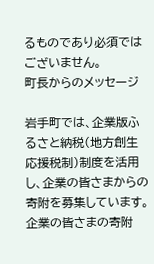るものであり必須ではございません。
町長からのメッセージ

岩手町では、企業版ふるさと納税(地方創生応援税制)制度を活用し、企業の皆さまからの寄附を募集しています。
企業の皆さまの寄附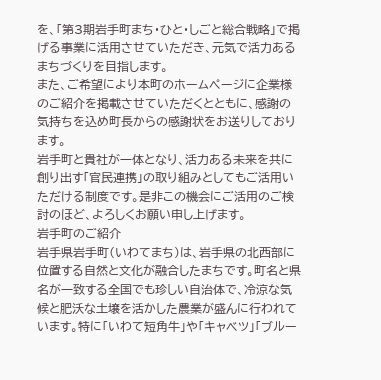を、「第3期岩手町まち・ひと・しごと総合戦略」で掲げる事業に活用させていただき、元気で活力あるまちづくりを目指します。
また、ご希望により本町のホームページに企業様のご紹介を掲載させていただくとともに、感謝の気持ちを込め町長からの感謝状をお送りしております。
岩手町と貴社が一体となり、活力ある未来を共に創り出す「官民連携」の取り組みとしてもご活用いただける制度です。是非この機会にご活用のご検討のほど、よろしくお願い申し上げます。
岩手町のご紹介
岩手県岩手町(いわてまち)は、岩手県の北西部に位置する自然と文化が融合したまちです。町名と県名が一致する全国でも珍しい自治体で、冷涼な気候と肥沃な土壌を活かした農業が盛んに行われています。特に「いわて短角牛」や「キャベツ」「ブルー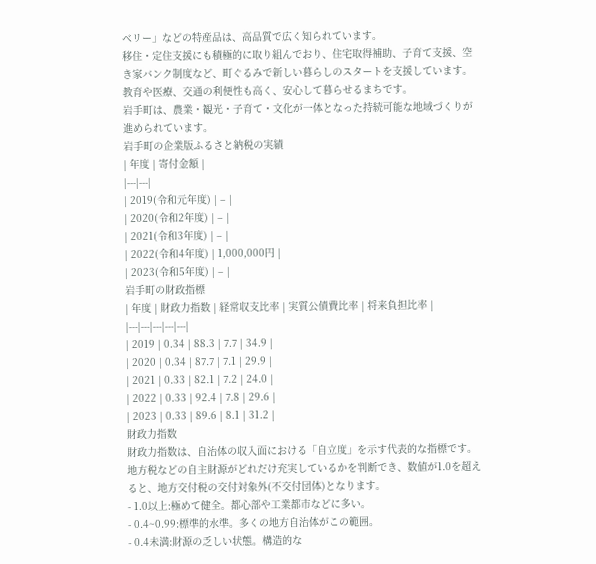ベリー」などの特産品は、高品質で広く知られています。
移住・定住支援にも積極的に取り組んでおり、住宅取得補助、子育て支援、空き家バンク制度など、町ぐるみで新しい暮らしのスタートを支援しています。教育や医療、交通の利便性も高く、安心して暮らせるまちです。
岩手町は、農業・観光・子育て・文化が一体となった持続可能な地域づくりが進められています。
岩手町の企業版ふるさと納税の実績
| 年度 | 寄付金額 |
|---|---|
| 2019(令和元年度) | – |
| 2020(令和2年度) | – |
| 2021(令和3年度) | – |
| 2022(令和4年度) | 1,000,000円 |
| 2023(令和5年度) | – |
岩手町の財政指標
| 年度 | 財政力指数 | 経常収支比率 | 実質公債費比率 | 将来負担比率 |
|---|---|---|---|---|
| 2019 | 0.34 | 88.3 | 7.7 | 34.9 |
| 2020 | 0.34 | 87.7 | 7.1 | 29.9 |
| 2021 | 0.33 | 82.1 | 7.2 | 24.0 |
| 2022 | 0.33 | 92.4 | 7.8 | 29.6 |
| 2023 | 0.33 | 89.6 | 8.1 | 31.2 |
財政力指数
財政力指数は、自治体の収入面における「自立度」を示す代表的な指標です。
地方税などの自主財源がどれだけ充実しているかを判断でき、数値が1.0を超えると、地方交付税の交付対象外(不交付団体)となります。
- 1.0以上:極めて健全。都心部や工業都市などに多い。
- 0.4~0.99:標準的水準。多くの地方自治体がこの範囲。
- 0.4未満:財源の乏しい状態。構造的な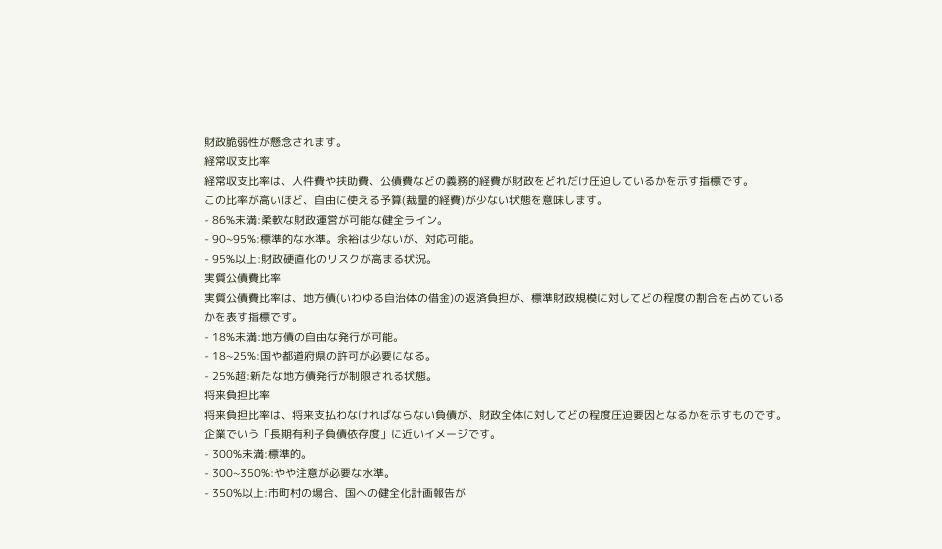財政脆弱性が懸念されます。
経常収支比率
経常収支比率は、人件費や扶助費、公債費などの義務的経費が財政をどれだけ圧迫しているかを示す指標です。
この比率が高いほど、自由に使える予算(裁量的経費)が少ない状態を意味します。
- 86%未満:柔軟な財政運営が可能な健全ライン。
- 90~95%:標準的な水準。余裕は少ないが、対応可能。
- 95%以上:財政硬直化のリスクが高まる状況。
実質公債費比率
実質公債費比率は、地方債(いわゆる自治体の借金)の返済負担が、標準財政規模に対してどの程度の割合を占めているかを表す指標です。
- 18%未満:地方債の自由な発行が可能。
- 18~25%:国や都道府県の許可が必要になる。
- 25%超:新たな地方債発行が制限される状態。
将来負担比率
将来負担比率は、将来支払わなければならない負債が、財政全体に対してどの程度圧迫要因となるかを示すものです。
企業でいう「長期有利子負債依存度」に近いイメージです。
- 300%未満:標準的。
- 300~350%:やや注意が必要な水準。
- 350%以上:市町村の場合、国への健全化計画報告が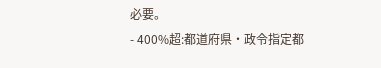必要。
- 400%超:都道府県・政令指定都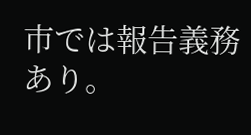市では報告義務あり。